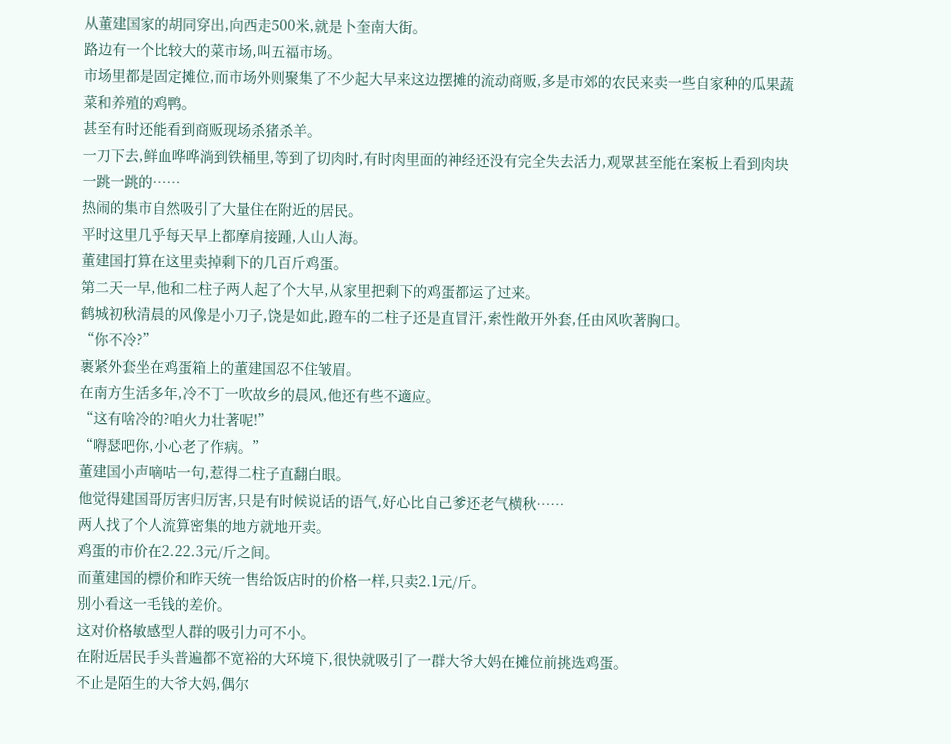从董建国家的胡同穿出,向西走500米,就是卜奎南大街。
路边有一个比较大的菜市场,叫五福市场。
市场里都是固定摊位,而市场外则聚集了不少起大早来这边摆摊的流动商贩,多是市郊的农民来卖一些自家种的瓜果蔬菜和养殖的鸡鸭。
甚至有时还能看到商贩现场杀猪杀羊。
一刀下去,鲜血哗哗淌到铁桶里,等到了切肉时,有时肉里面的神经还没有完全失去活力,观眾甚至能在案板上看到肉块一跳一跳的……
热闹的集市自然吸引了大量住在附近的居民。
平时这里几乎每天早上都摩肩接踵,人山人海。
董建国打算在这里卖掉剩下的几百斤鸡蛋。
第二天一早,他和二柱子两人起了个大早,从家里把剩下的鸡蛋都运了过来。
鹤城初秋清晨的风像是小刀子,饶是如此,蹬车的二柱子还是直冒汗,索性敞开外套,任由风吹著胸口。
“你不冷?”
裹紧外套坐在鸡蛋箱上的董建国忍不住皱眉。
在南方生活多年,冷不丁一吹故乡的晨风,他还有些不適应。
“这有啥冷的?咱火力壮著呢!”
“嘚瑟吧你,小心老了作病。”
董建国小声嘀咕一句,惹得二柱子直翻白眼。
他觉得建国哥厉害归厉害,只是有时候说话的语气,好心比自己爹还老气横秋……
两人找了个人流算密集的地方就地开卖。
鸡蛋的市价在2.22.3元/斤之间。
而董建国的標价和昨天统一售给饭店时的价格一样,只卖2.1元/斤。
別小看这一毛钱的差价。
这对价格敏感型人群的吸引力可不小。
在附近居民手头普遍都不宽裕的大环境下,很快就吸引了一群大爷大妈在摊位前挑选鸡蛋。
不止是陌生的大爷大妈,偶尔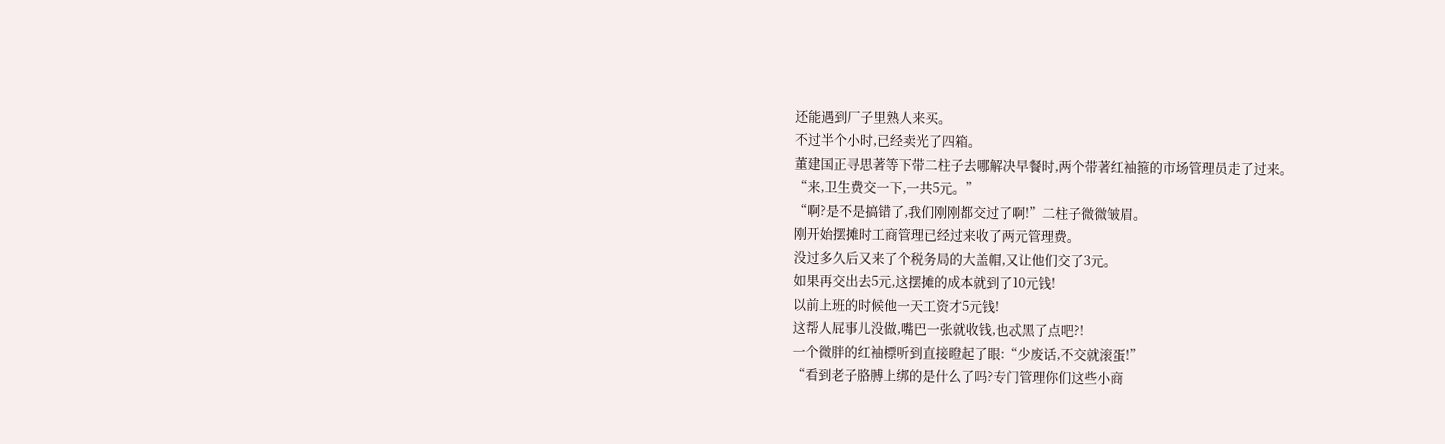还能遇到厂子里熟人来买。
不过半个小时,已经卖光了四箱。
董建国正寻思著等下带二柱子去哪解决早餐时,两个带著红袖箍的市场管理员走了过来。
“来,卫生费交一下,一共5元。”
“啊?是不是搞错了,我们刚刚都交过了啊!”二柱子微微皱眉。
刚开始摆摊时工商管理已经过来收了两元管理费。
没过多久后又来了个税务局的大盖帽,又让他们交了3元。
如果再交出去5元,这摆摊的成本就到了10元钱!
以前上班的时候他一天工资才5元钱!
这帮人屁事儿没做,嘴巴一张就收钱,也忒黑了点吧?!
一个微胖的红袖標听到直接瞪起了眼:“少废话,不交就滚蛋!”
“看到老子胳膊上绑的是什么了吗?专门管理你们这些小商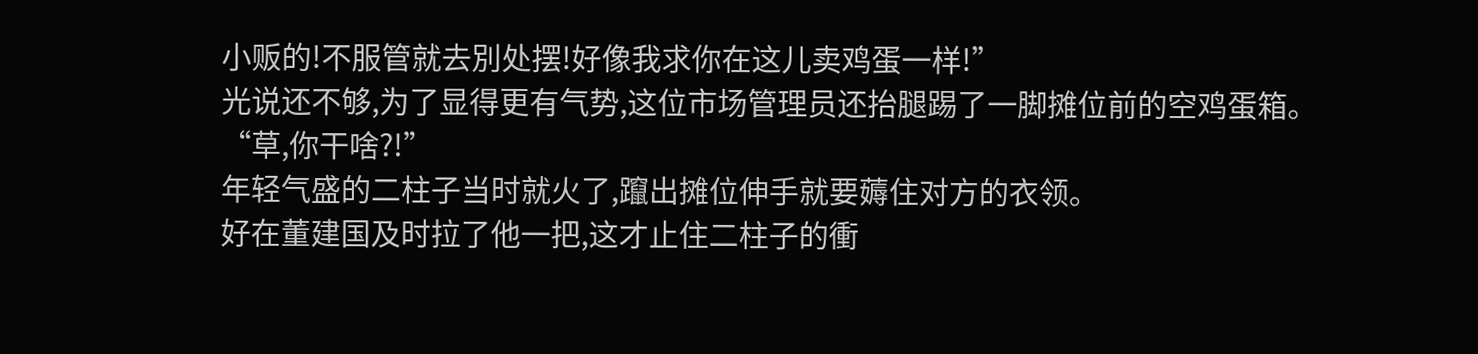小贩的!不服管就去別处摆!好像我求你在这儿卖鸡蛋一样!”
光说还不够,为了显得更有气势,这位市场管理员还抬腿踢了一脚摊位前的空鸡蛋箱。
“草,你干啥?!”
年轻气盛的二柱子当时就火了,躥出摊位伸手就要薅住对方的衣领。
好在董建国及时拉了他一把,这才止住二柱子的衝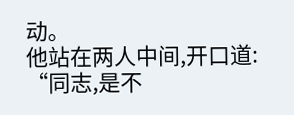动。
他站在两人中间,开口道:
“同志,是不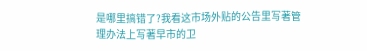是哪里搞错了?我看这市场外贴的公告里写著管理办法上写著早市的卫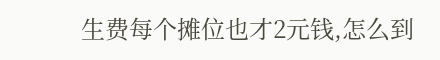生费每个摊位也才2元钱,怎么到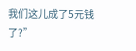我们这儿成了5元钱了?”